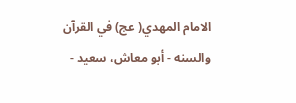الامام المهدي( عج) في القرآن والسنه - أبو معاش، سعيد -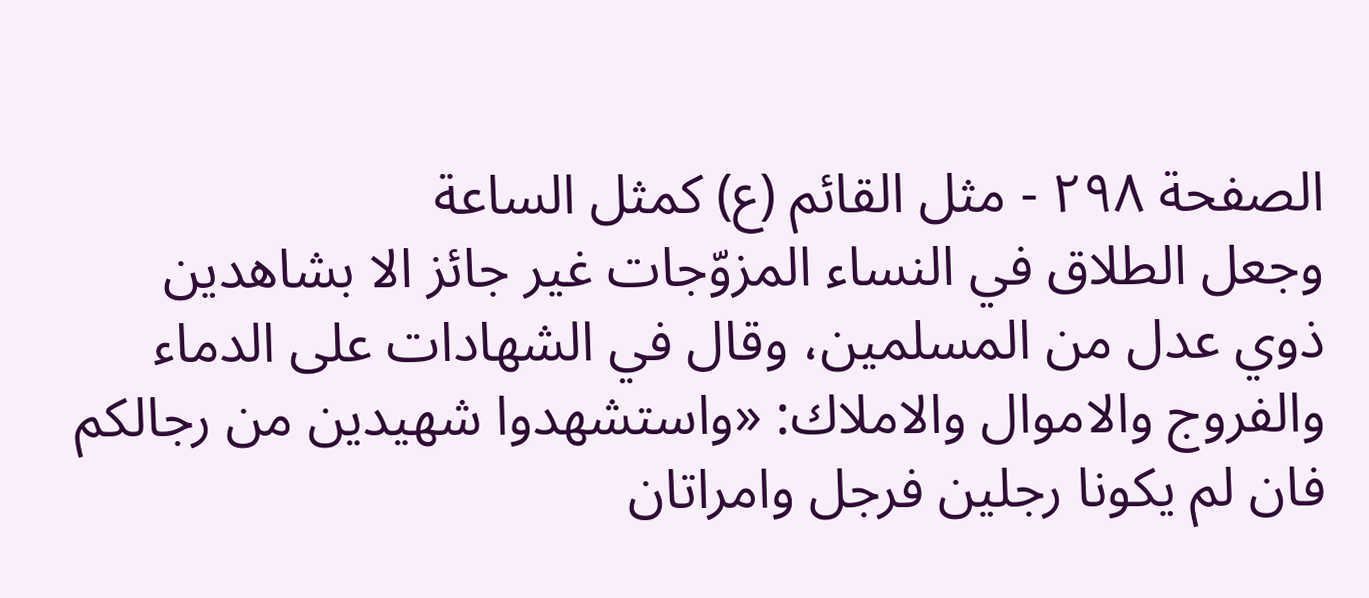الصفحة ٢٩٨ - مثل القائم (ع) كمثل الساعة
وجعل الطلاق في النساء المزوّجات غير جائز الا بشاهدين ذوي عدل من المسلمين، وقال في الشهادات على الدماء والفروج والاموال والاملاك: «واستشهدوا شهيدين من رجالكم فان لم يكونا رجلين فرجل وامراتان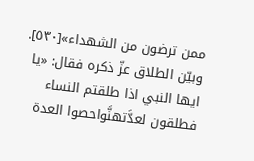ممن ترضون من الشهداء»[٥٣٠].
وبيّن الطلاق عزّ ذكره فقال: «يا ايها النبي اذا طلقتم النساء فطلقون لعدَّتهنَّواحصوا العدة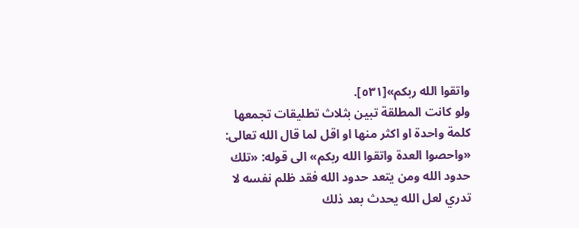واتقوا الله ربكم»[٥٣١].
ولو كانت المطلقة تبين بثلاث تطليقات تجمعها كلمة واحدة او اكثر منها او اقل لما قال الله تعالى: «واحصوا العدة واتقوا الله ربكم» الى قوله: «تلك حدود الله ومن يتعد حدود الله فقد ظلم نفسه لا تدري لعل الله يحدث بعد ذلك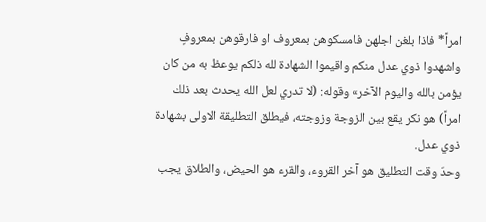امراً* فاذا بلغن اجلهن فامسكوهن بمعروف او فارقوهن بمعروفٍ واشهدوا ذوي عدل منكم واقيموا الشهادة لله ذلكم يوعظ به من كان يؤمن بالله واليوم الآخر» وقوله: (لا تدري لعل الله يحدث بعد ذلك امراً) هو نكر يقع بين الزوجة وزوجته، فيطلق التطليقة الاولى بشهادة ذوي عدل.
وحدّ وقت التطليق هو آخر القروء، والقرء هو الحيض، والطلاق يجب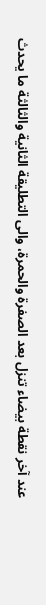عند آخر نقطة بيضاء تنزل بعد الصفرة والحمرة، والى التطليقة الثانية والثالثة ما يحدث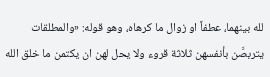لله بينهما، عطفاً او زوال ما كرهاه، وهو قوله: «والمطلقات يتربصَّن بأنفسهن ثلاثة قروء ولا يحل لهن ان يكتمن ما خلق الله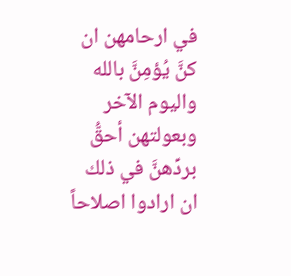في ارحامهن ان كنَّ يُؤمِنَّ بالله واليوم الآخر وبعولتهن أحقُّ بردِّهنَّ في ذلك ان ارادوا اصلاحاً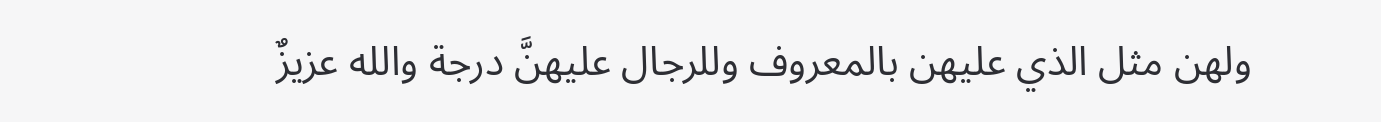ولهن مثل الذي عليهن بالمعروف وللرجال عليهنَّ درجة والله عزيزٌ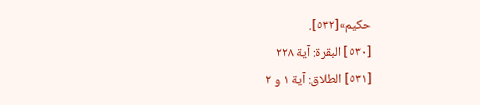حكيم»[٥٣٢].
[٥٣٠] البقرة: آية ٢٢٨
[٥٣١] الطلاق: آية ١ و ٢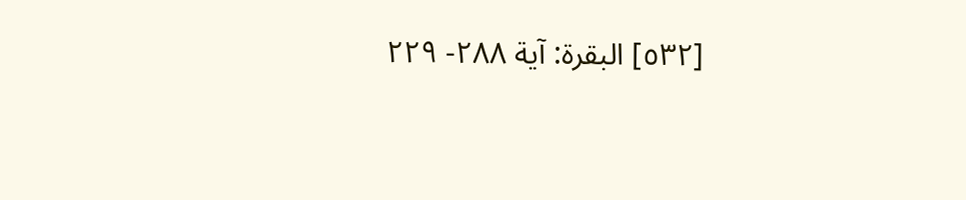[٥٣٢] البقرة: آية ٢٨٨- ٢٢٩